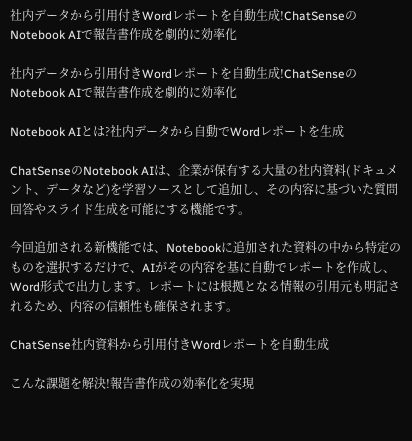社内データから引用付きWordレポートを自動生成!ChatSenseのNotebook AIで報告書作成を劇的に効率化

社内データから引用付きWordレポートを自動生成!ChatSenseのNotebook AIで報告書作成を劇的に効率化

Notebook AIとは?社内データから自動でWordレポートを生成

ChatSenseのNotebook AIは、企業が保有する大量の社内資料(ドキュメント、データなど)を学習ソースとして追加し、その内容に基づいた質問回答やスライド生成を可能にする機能です。

今回追加される新機能では、Notebookに追加された資料の中から特定のものを選択するだけで、AIがその内容を基に自動でレポートを作成し、Word形式で出力します。レポートには根拠となる情報の引用元も明記されるため、内容の信頼性も確保されます。

ChatSense社内資料から引用付きWordレポートを自動生成

こんな課題を解決!報告書作成の効率化を実現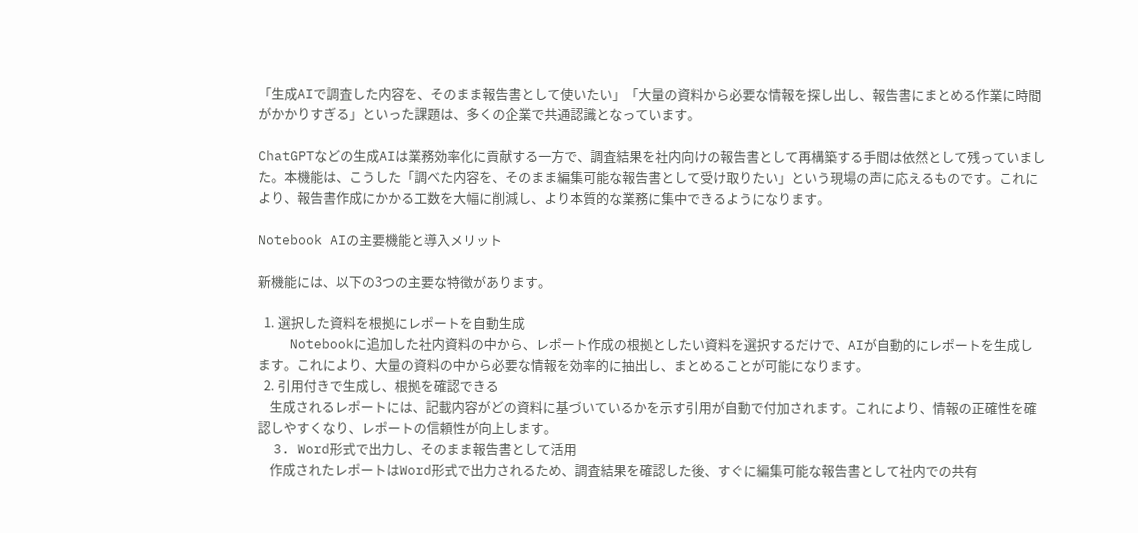「生成AIで調査した内容を、そのまま報告書として使いたい」「大量の資料から必要な情報を探し出し、報告書にまとめる作業に時間がかかりすぎる」といった課題は、多くの企業で共通認識となっています。

ChatGPTなどの生成AIは業務効率化に貢献する一方で、調査結果を社内向けの報告書として再構築する手間は依然として残っていました。本機能は、こうした「調べた内容を、そのまま編集可能な報告書として受け取りたい」という現場の声に応えるものです。これにより、報告書作成にかかる工数を大幅に削減し、より本質的な業務に集中できるようになります。

Notebook AIの主要機能と導入メリット

新機能には、以下の3つの主要な特徴があります。

  1. 選択した資料を根拠にレポートを自動生成
    Notebookに追加した社内資料の中から、レポート作成の根拠としたい資料を選択するだけで、AIが自動的にレポートを生成します。これにより、大量の資料の中から必要な情報を効率的に抽出し、まとめることが可能になります。
  2. 引用付きで生成し、根拠を確認できる
    生成されるレポートには、記載内容がどの資料に基づいているかを示す引用が自動で付加されます。これにより、情報の正確性を確認しやすくなり、レポートの信頼性が向上します。
  3. Word形式で出力し、そのまま報告書として活用
    作成されたレポートはWord形式で出力されるため、調査結果を確認した後、すぐに編集可能な報告書として社内での共有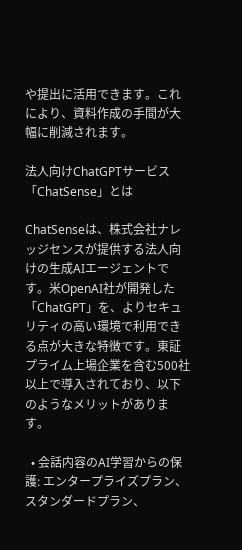や提出に活用できます。これにより、資料作成の手間が大幅に削減されます。

法人向けChatGPTサービス「ChatSense」とは

ChatSenseは、株式会社ナレッジセンスが提供する法人向けの生成AIエージェントです。米OpenAI社が開発した「ChatGPT」を、よりセキュリティの高い環境で利用できる点が大きな特徴です。東証プライム上場企業を含む500社以上で導入されており、以下のようなメリットがあります。

  • 会話内容のAI学習からの保護: エンタープライズプラン、スタンダードプラン、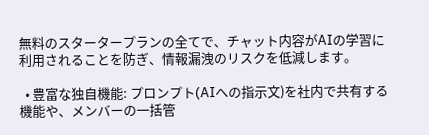無料のスタータープランの全てで、チャット内容がAIの学習に利用されることを防ぎ、情報漏洩のリスクを低減します。

  • 豊富な独自機能: プロンプト(AIへの指示文)を社内で共有する機能や、メンバーの一括管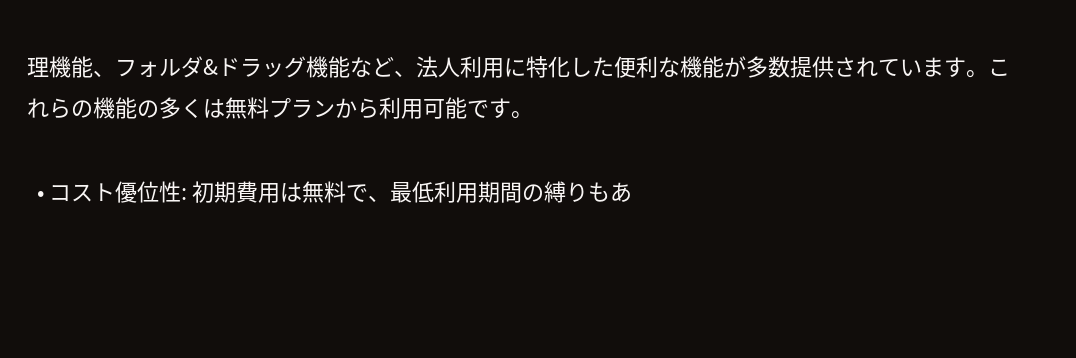理機能、フォルダ&ドラッグ機能など、法人利用に特化した便利な機能が多数提供されています。これらの機能の多くは無料プランから利用可能です。

  • コスト優位性: 初期費用は無料で、最低利用期間の縛りもあ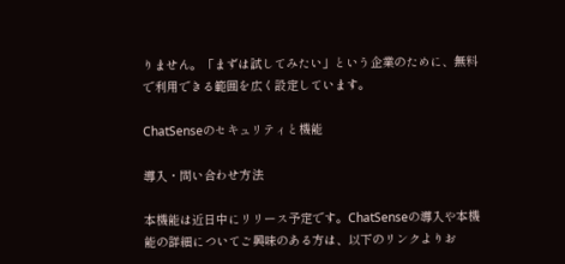りません。「まずは試してみたい」という企業のために、無料で利用できる範囲を広く設定しています。

ChatSenseのセキュリティと機能

導入・問い合わせ方法

本機能は近日中にリリース予定です。ChatSenseの導入や本機能の詳細についてご興味のある方は、以下のリンクよりお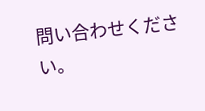問い合わせください。